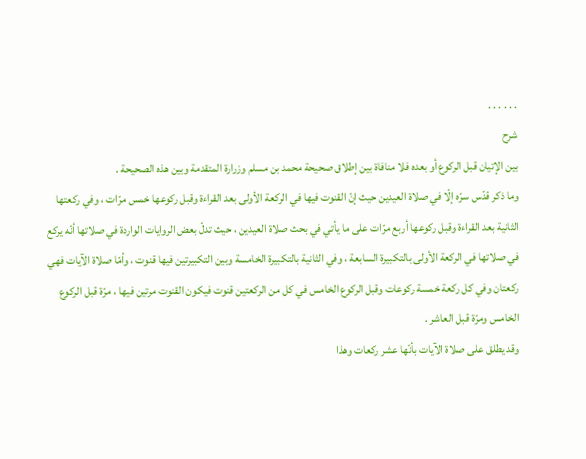. . . . . .
شرح
بين الإتيان قبل الركوع أو بعده فلا منافاة بين إطلاق صحيحة محمد بن مسلم وزرارة المتقدمة وبين هذه الصحيحة .
وما ذكر قدّس سرّه إلّا في صلاة العيدين حيث إنّ القنوت فيها في الركعة الأولى بعد القراءة وقبل ركوعها خمس مرّات ، وفي ركعتها الثانية بعد القراءة وقبل ركوعها أربع مرّات على ما يأتي في بحث صلاة العيدين ، حيث تدلّ بعض الروايات الواردة في صلاتها أنّه يركع في صلاتها في الركعة الأولى بالتكبيرة السابعة ، وفي الثانية بالتكبيرة الخامسة وبين التكبيرتين فيها قنوت ، وأمّا صلاة الآيات فهي ركعتان وفي كل ركعة خمسة ركوعات وقبل الركوع الخامس في كل من الركعتين قنوت فيكون القنوت مرتين فيها ، مرّة قبل الركوع الخامس ومرّة قبل العاشر .
وقد يطلق على صلاة الآيات بأنّها عشر ركعات وهذا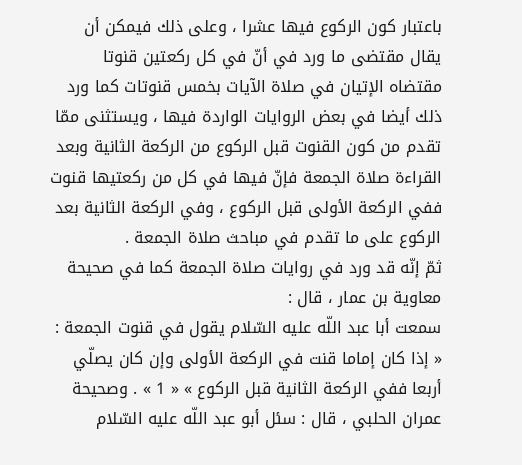باعتبار كون الركوع فيها عشرا ، وعلى ذلك فيمكن أن يقال مقتضى ما ورد في أنّ في كل ركعتين قنوتا مقتضاه الإتيان في صلاة الآيات بخمس قنوتات كما ورد ذلك أيضا في بعض الروايات الواردة فيها ، ويستثنى ممّا تقدم من كون القنوت قبل الركوع من الركعة الثانية وبعد القراءة صلاة الجمعة فإنّ فيها في كل من ركعتيها قنوت ففي الركعة الأولى قبل الركوع ، وفي الركعة الثانية بعد الركوع على ما تقدم في مباحث صلاة الجمعة .
ثمّ إنّه قد ورد في روايات صلاة الجمعة كما في صحيحة معاوية بن عمار ، قال :
سمعت أبا عبد اللّه عليه السّلام يقول في قنوت الجمعة : « إذا كان إماما قنت في الركعة الأولى وإن كان يصلّي أربعا ففي الركعة الثانية قبل الركوع » « 1 » . وصحيحة عمران الحلبي ، قال : سئل أبو عبد اللّه عليه السّلام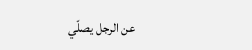عن الرجل يصلّي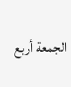الجمعة أربع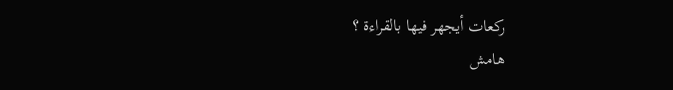ركعات أيجهر فيها بالقراءة ؟
هامش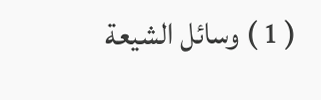( 1 ) وسائل الشيعة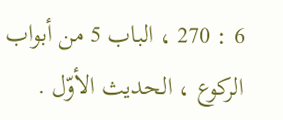6 : 270 ، الباب 5 من أبواب الركوع ، الحديث الأوّل .